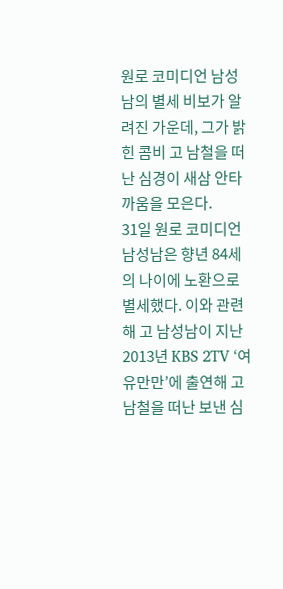원로 코미디언 남성남의 별세 비보가 알려진 가운데, 그가 밝힌 콤비 고 남철을 떠난 심경이 새삼 안타까움을 모은다.
31일 원로 코미디언 남성남은 향년 84세의 나이에 노환으로 별세했다. 이와 관련해 고 남성남이 지난 2013년 KBS 2TV ‘여유만만’에 출연해 고 남철을 떠난 보낸 심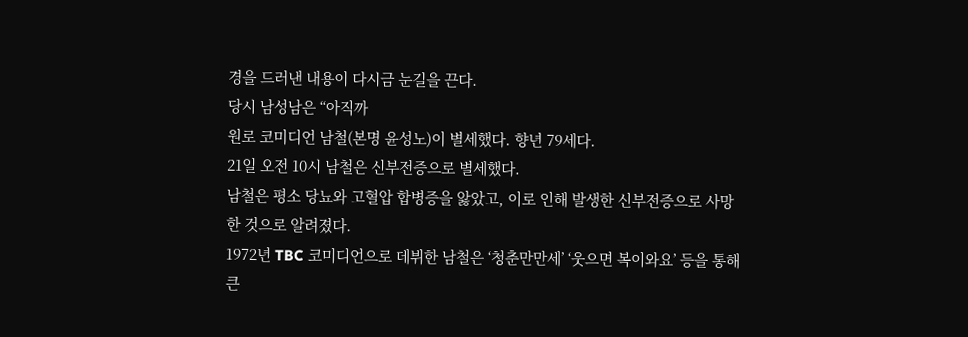경을 드러낸 내용이 다시금 눈길을 끈다.
당시 남성남은 “아직까
원로 코미디언 남철(본명 윤성노)이 별세했다. 향년 79세다.
21일 오전 10시 남철은 신부전증으로 별세했다.
남철은 평소 당뇨와 고혈압 합병증을 앓았고, 이로 인해 발생한 신부전증으로 사망한 것으로 알려졌다.
1972년 TBC 코미디언으로 데뷔한 남철은 ‘청춘만만세’ ‘웃으면 복이와요’ 등을 통해 큰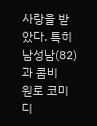사랑을 받았다. 특히 남성남(82)과 콤비
원로 코미디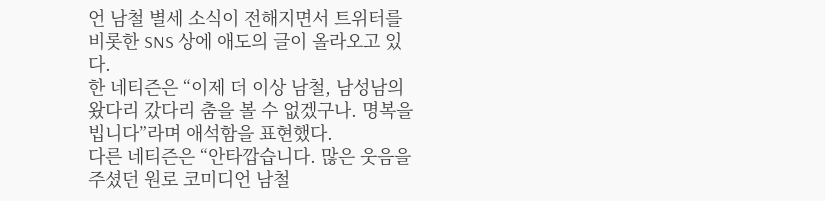언 남철 별세 소식이 전해지면서 트위터를 비롯한 SNS 상에 애도의 글이 올라오고 있다.
한 네티즌은 “이제 더 이상 남철, 남성남의 왔다리 갔다리 춤을 볼 수 없겠구나. 명복을 빕니다”라며 애석함을 표현했다.
다른 네티즌은 “안타깝습니다. 많은 웃음을 주셨던 원로 코미디언 남철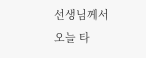선생님께서 오늘 타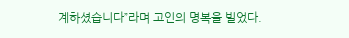계하셨습니다”라며 고인의 명복을 빌었다.